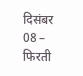दिसंबर 08 – फिरती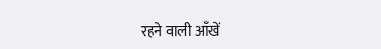रहने वाली आँखें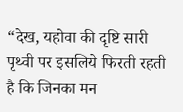“देख, यहोवा की दृष्टि सारी पृथ्वी पर इसलिये फिरती रहती है कि जिनका मन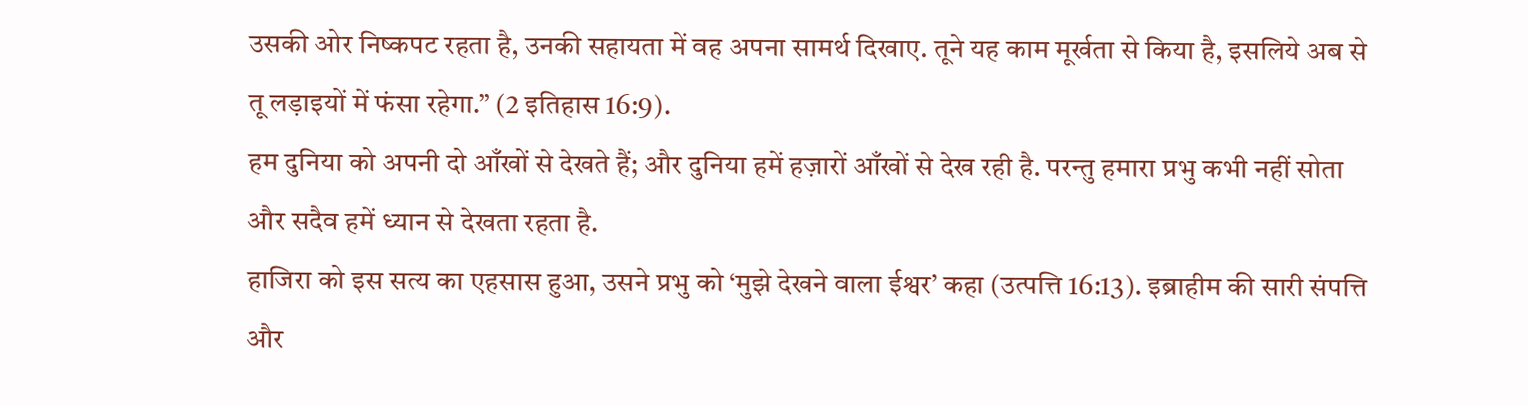उसकी ओर निष्कपट रहता है, उनकी सहायता में वह अपना सामर्थ दिखाए. तूने यह काम मूर्खता से किया है, इसलिये अब से तू लड़ाइयों में फंसा रहेगा.” (2 इतिहास 16:9).
हम दुनिया को अपनी दो आँखों से देखते हैं; और दुनिया हमें हज़ारों आँखों से देख रही है. परन्तु हमारा प्रभु कभी नहीं सोता और सदैव हमें ध्यान से देखता रहता है.
हाजिरा को इस सत्य का एहसास हुआ, उसने प्रभु को ‘मुझे देखने वाला ईश्वर’ कहा (उत्पत्ति 16:13). इब्राहीम की सारी संपत्ति और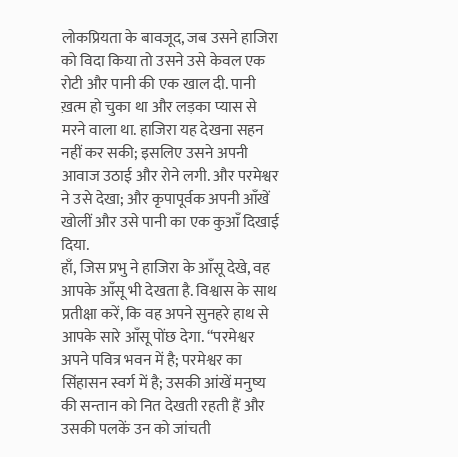लोकप्रियता के बावजूद, जब उसने हाजिरा को विदा किया तो उसने उसे केवल एक रोटी और पानी की एक खाल दी. पानी ख़त्म हो चुका था और लड़का प्यास से मरने वाला था. हाजिरा यह देखना सहन नहीं कर सकी; इसलिए उसने अपनी आवाज उठाई और रोने लगी. और परमेश्वर ने उसे देखा; और कृपापूर्वक अपनी आँखें खोलीं और उसे पानी का एक कुआँ दिखाई दिया.
हाँ, जिस प्रभु ने हाजिरा के आँसू देखे, वह आपके आँसू भी देखता है. विश्वास के साथ प्रतीक्षा करें, कि वह अपने सुनहरे हाथ से आपके सारे आँसू पोंछ देगा. “परमेश्वर अपने पवित्र भवन में है; परमेश्वर का सिंहासन स्वर्ग में है; उसकी आंखें मनुष्य की सन्तान को नित देखती रहती हैं और उसकी पलकें उन को जांचती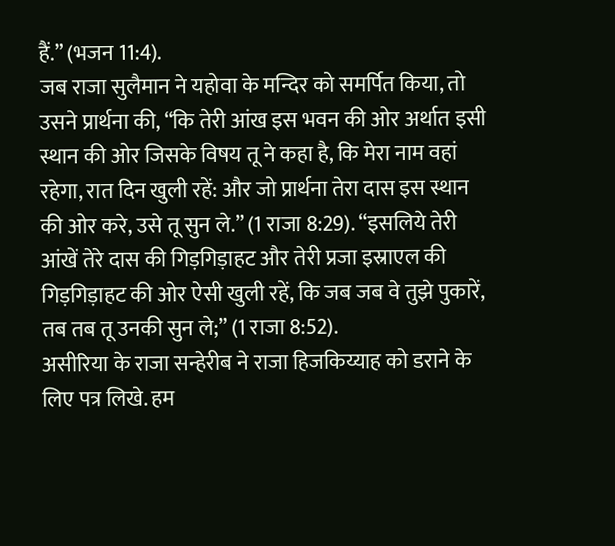हैं.” (भजन 11:4).
जब राजा सुलैमान ने यहोवा के मन्दिर को समर्पित किया, तो उसने प्रार्थना की, “कि तेरी आंख इस भवन की ओर अर्थात इसी स्थान की ओर जिसके विषय तू ने कहा है, कि मेरा नाम वहां रहेगा, रात दिन खुली रहें: और जो प्रार्थना तेरा दास इस स्थान की ओर करे, उसे तू सुन ले.” (1 राजा 8:29). “इसलिये तेरी आंखें तेरे दास की गिड़गिड़ाहट और तेरी प्रजा इस्राएल की गिड़गिड़ाहट की ओर ऐसी खुली रहें, कि जब जब वे तुझे पुकारें, तब तब तू उनकी सुन ले;” (1 राजा 8:52).
असीरिया के राजा सन्हेरीब ने राजा हिजकिय्याह को डराने के लिए पत्र लिखे. हम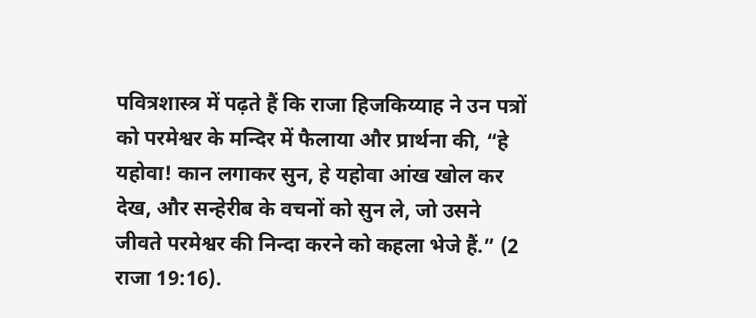पवित्रशास्त्र में पढ़ते हैं कि राजा हिजकिय्याह ने उन पत्रों को परमेश्वर के मन्दिर में फैलाया और प्रार्थना की, “हे यहोवा! कान लगाकर सुन, हे यहोवा आंख खोल कर देख, और सन्हेरीब के वचनों को सुन ले, जो उसने जीवते परमेश्वर की निन्दा करने को कहला भेजे हैं.” (2 राजा 19:16).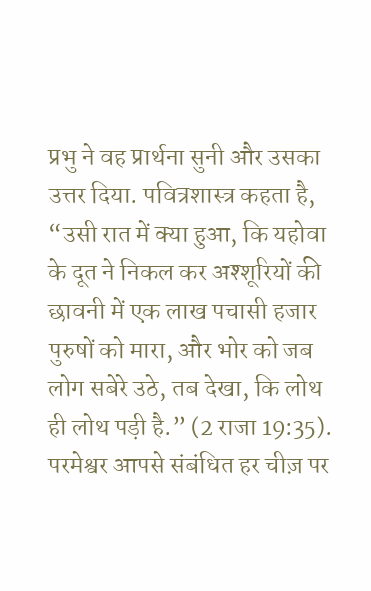प्रभु ने वह प्रार्थना सुनी और उसका उत्तर दिया. पवित्रशास्त्र कहता है, “उसी रात में क्या हुआ, कि यहोवा के दूत ने निकल कर अश्शूरियों की छावनी में एक लाख पचासी हजार पुरुषों को मारा, और भोर को जब लोग सबेरे उठे, तब देखा, कि लोथ ही लोथ पड़ी है.” (2 राजा 19:35).
परमेश्वर आपसे संबंधित हर चीज़ पर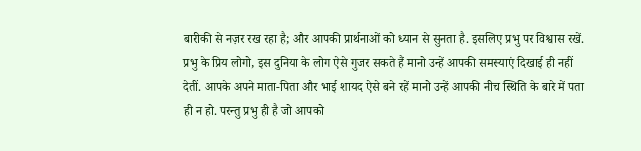बारीकी से नज़र रख रहा है; और आपकी प्रार्थनाओं को ध्यान से सुनता है. इसलिए प्रभु पर विश्वास रखें.
प्रभु के प्रिय लोगो, इस दुनिया के लोग ऐसे गुजर सकते हैं मानो उन्हें आपकी समस्याएं दिखाई ही नहीं देतीं. आपके अपने माता-पिता और भाई शायद ऐसे बने रहें मानो उन्हें आपकी नीच स्थिति के बारे में पता ही न हो. परन्तु प्रभु ही है जो आपको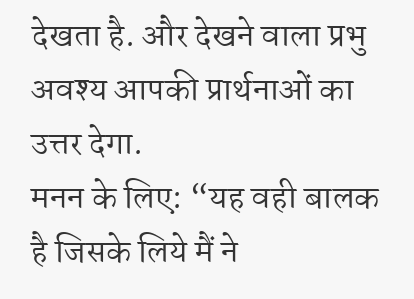देखता है. और देखने वाला प्रभु अवश्य आपकी प्रार्थनाओं का उत्तर देगा.
मनन के लिए: “यह वही बालक है जिसके लिये मैं ने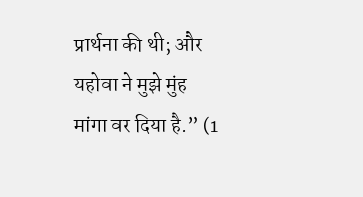प्रार्थना की थी; और यहोवा ने मुझे मुंह मांगा वर दिया है.” (1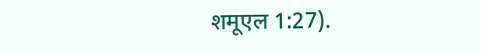शमूएल 1:27).